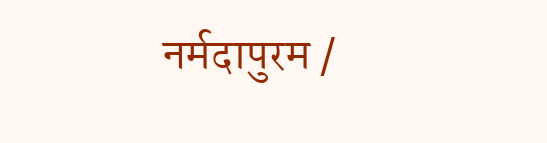नर्मदापुरम /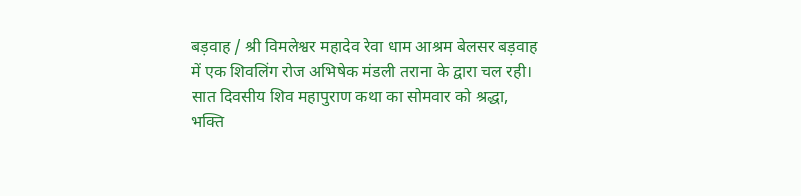बड़वाह / श्री विमलेश्वर महादेव रेवा धाम आश्रम बेलसर बड़वाह में एक शिवलिंग रोज अभिषेक मंडली तराना के द्वारा चल रही। सात दिवसीय शिव महापुराण कथा का सोमवार को श्रद्धा, भक्ति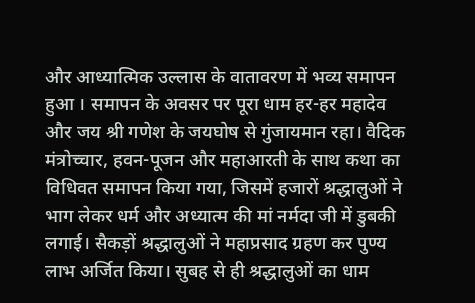और आध्यात्मिक उल्लास के वातावरण में भव्य समापन हुआ । समापन के अवसर पर पूरा धाम हर-हर महादेव और जय श्री गणेश के जयघोष से गुंजायमान रहा। वैदिक मंत्रोच्चार, हवन-पूजन और महाआरती के साथ कथा का विधिवत समापन किया गया, जिसमें हजारों श्रद्धालुओं ने भाग लेकर धर्म और अध्यात्म की मां नर्मदा जी में डुबकी लगाई। सैकड़ों श्रद्धालुओं ने महाप्रसाद ग्रहण कर पुण्य लाभ अर्जित किया। सुबह से ही श्रद्धालुओं का धाम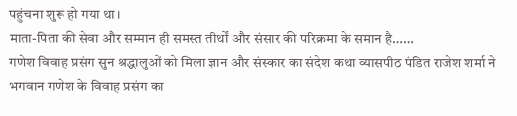पहुंचना शुरू हो गया था।
माता-पिता की सेवा और सम्मान ही समस्त तीर्थों और संसार की परिक्रमा के समान है……
गणेश विवाह प्रसंग सुन श्रद्धालुओं को मिला ज्ञान और संस्कार का संदेश कथा व्यासपीठ पंडित राजेश शर्मा ने भगवान गणेश के विवाह प्रसंग का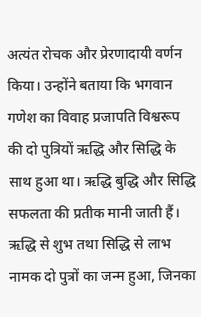अत्यंत रोचक और प्रेरणादायी वर्णन किया। उन्होंने बताया कि भगवान गणेश का विवाह प्रजापति विश्वरूप की दो पुत्रियों ऋद्धि और सिद्धि के साथ हुआ था। ऋद्धि बुद्धि और सिद्धि सफलता की प्रतीक मानी जाती हैं। ऋद्धि से शुभ तथा सिद्धि से लाभ नामक दो पुत्रों का जन्म हुआ, जिनका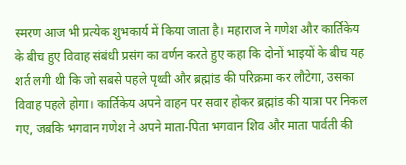स्मरण आज भी प्रत्येक शुभकार्य में किया जाता है। महाराज ने गणेश और कार्तिकेय के बीच हुए विवाह संबंधी प्रसंग का वर्णन करते हुए कहा कि दोनों भाइयों के बीच यह शर्त लगी थी कि जो सबसे पहले पृथ्वी और ब्रह्मांड की परिक्रमा कर लौटेगा, उसका विवाह पहले होगा। कार्तिकेय अपने वाहन पर सवार होकर ब्रह्मांड की यात्रा पर निकल गए, जबकि भगवान गणेश ने अपने माता-पिता भगवान शिव और माता पार्वती की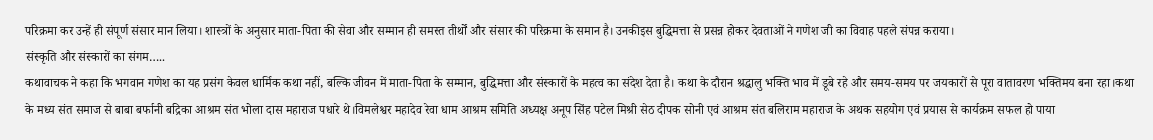परिक्रमा कर उन्हें ही संपूर्ण संसार मान लिया। शास्त्रों के अनुसार माता-पिता की सेवा और सम्मान ही समस्त तीर्थों और संसार की परिक्रमा के समान है। उनकीइस बुद्धिमत्ता से प्रसन्न होकर देवताओं ने गणेश जी का विवाह पहले संपन्न कराया।
संस्कृति और संस्कारों का संगम…..
कथावाचक ने कहा कि भगवान गणेश का यह प्रसंग केवल धार्मिक कथा नहीं, बल्कि जीवन में माता-पिता के सम्मान, बुद्धिमत्ता और संस्कारों के महत्व का संदेश देता है। कथा के दौरान श्रद्धालु भक्ति भाव में डूबे रहे और समय-समय पर जयकारों से पूरा वातावरण भक्तिमय बना रहा।कथा के मध्य संत समाज से बाबा बर्फानी बद्रिका आश्रम संत भोला दास महाराज पधारे थे।विमलेश्वर महादेव रेवा धाम आश्रम समिति अध्यक्ष अनूप सिंह पटेल मिश्री सेठ दीपक सोनी एवं आश्रम संत बलिराम महाराज के अथक सहयोग एवं प्रयास से कार्यक्रम सफल हो पाया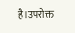है।उपरोक्त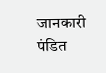जानकारी पंडित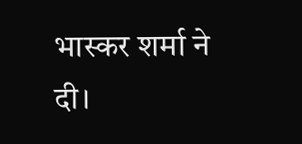भास्कर शर्मा ने दी।